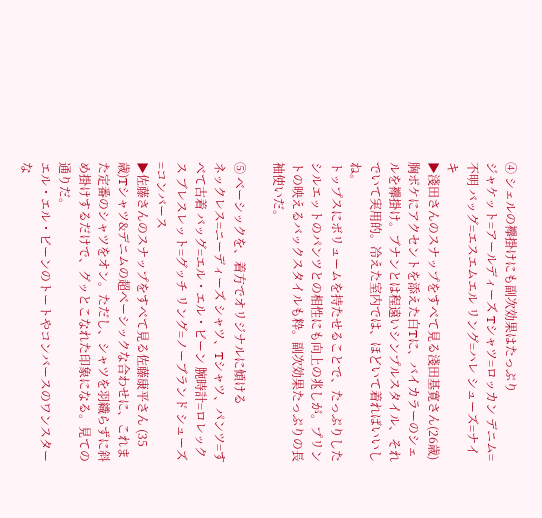④ シェルの襷掛けにも副次効果はたっぷり
ジャケット=アールディーズ Tシャツ=ロッカン デニム=不明 バッグ=エスエムエル リング=ハレ シューズ=ナイキ
▶淺田さんのスナップをすべて見る淺田基寛さん(26歳)胸ポケにアクセントを添えた白Tに、バイカラーのシェルを襷掛け。ブナンとは程遠いシンプルスタイル、それでいて実用的。冷えた室内では、ほどいて着ればいいしね。
トップスにボリュームを持たせることで、たっぷりしたシルエットのパンツとの相性にも向上の兆しが。プリントの映えるバックスタイルも粋。副次効果たっぷりの長袖使いだ。

⑤ ベーシックを、着方でオリジナルに傾ける
ネックレス=ニーディーズ シャツ、Tシャツ、パンツ=すべて古着 バッグ=エル・エル・ビーン 腕時計=ロレックス ブレスレット=グッチ リング=ノーブランド シューズ=コンバース
▶佐藤さんのスナップをすべて見る佐藤康平さん (35歳)Tシャツ&デニムの超ベーシックな合わせに、これまた定番のシャツをオン。ただし、シャツを羽織らずに斜め掛けするだけで、グッとこなれた印象になる。見ての通りだ。
エル・エル・ビーンのトートやコンバースのワンスターな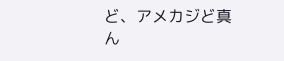ど、アメカジど真ん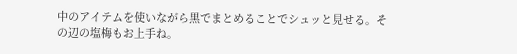中のアイテムを使いながら黒でまとめることでシュッと見せる。その辺の塩梅もお上手ね。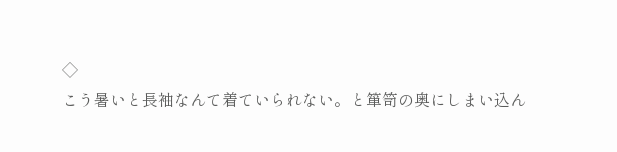◇
こう暑いと長袖なんて着ていられない。と箪笥の奥にしまい込ん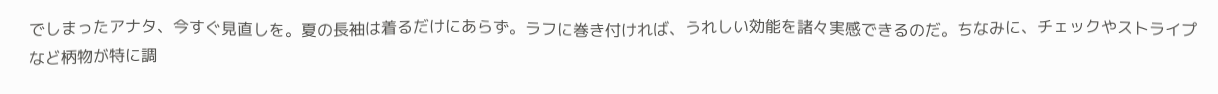でしまったアナタ、今すぐ見直しを。夏の長袖は着るだけにあらず。ラフに巻き付ければ、うれしい効能を諸々実感できるのだ。ちなみに、チェックやストライプなど柄物が特に調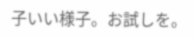子いい様子。お試しを。